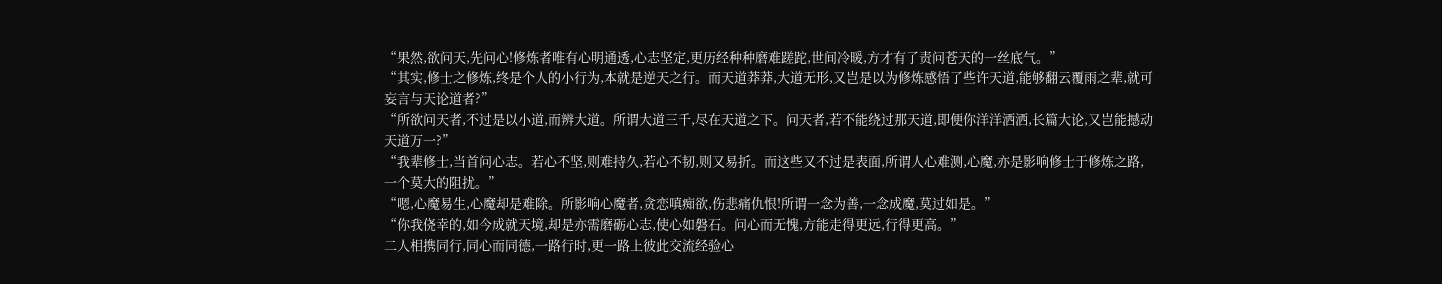“果然,欲问天,先问心!修炼者唯有心明通透,心志坚定,更历经种种磨难蹉跎,世间冷暖,方才有了责问苍天的一丝底气。”
“其实,修士之修炼,终是个人的小行为,本就是逆天之行。而天道莽莽,大道无形,又岂是以为修炼感悟了些许天道,能够翻云覆雨之辈,就可妄言与天论道者?”
“所欲问天者,不过是以小道,而辨大道。所谓大道三千,尽在天道之下。问天者,若不能绕过那天道,即便你洋洋洒洒,长篇大论,又岂能撼动天道万一?”
“我辈修士,当首问心志。若心不坚,则难持久,若心不韧,则又易折。而这些又不过是表面,所谓人心难测,心魔,亦是影响修士于修炼之路,一个莫大的阻扰。”
“嗯,心魔易生,心魔却是难除。所影响心魔者,贪恋嗔痴欲,伤悲痛仇恨!所谓一念为善,一念成魔,莫过如是。”
“你我侥幸的,如今成就天境,却是亦需磨砺心志,使心如磐石。问心而无愧,方能走得更远,行得更高。”
二人相携同行,同心而同德,一路行时,更一路上彼此交流经验心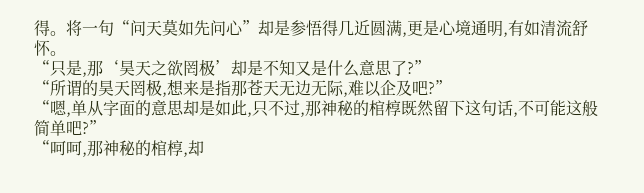得。将一句“问天莫如先问心”却是参悟得几近圆满,更是心境通明,有如清流舒怀。
“只是,那‘昊天之欲罔极’却是不知又是什么意思了?”
“所谓的昊天罔极,想来是指那苍天无边无际,难以企及吧?”
“嗯,单从字面的意思却是如此,只不过,那神秘的棺椁既然留下这句话,不可能这般简单吧?”
“呵呵,那神秘的棺椁,却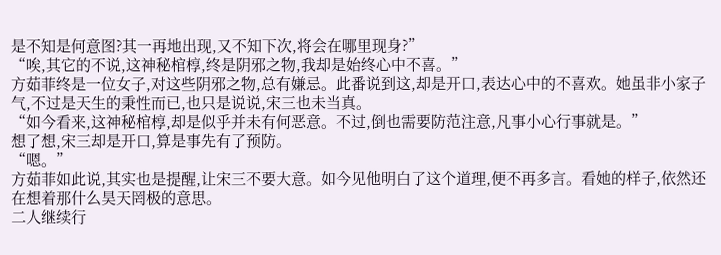是不知是何意图?其一再地出现,又不知下次,将会在哪里现身?”
“唉,其它的不说,这神秘棺椁,终是阴邪之物,我却是始终心中不喜。”
方茹菲终是一位女子,对这些阴邪之物,总有嫌忌。此番说到这,却是开口,表达心中的不喜欢。她虽非小家子气,不过是天生的秉性而已,也只是说说,宋三也未当真。
“如今看来,这神秘棺椁,却是似乎并未有何恶意。不过,倒也需要防范注意,凡事小心行事就是。”
想了想,宋三却是开口,算是事先有了预防。
“嗯。”
方茹菲如此说,其实也是提醒,让宋三不要大意。如今见他明白了这个道理,便不再多言。看她的样子,依然还在想着那什么昊天罔极的意思。
二人继续行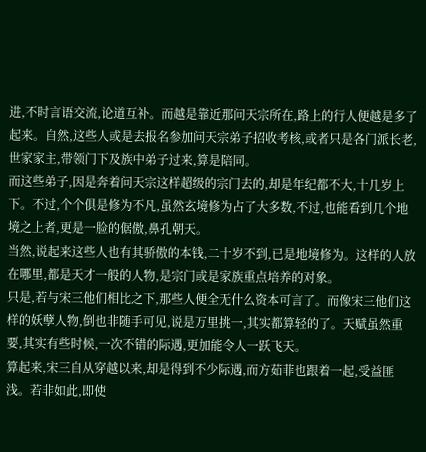进,不时言语交流,论道互补。而越是靠近那问天宗所在,路上的行人便越是多了起来。自然,这些人或是去报名参加问天宗弟子招收考核,或者只是各门派长老,世家家主,带领门下及族中弟子过来,算是陪同。
而这些弟子,因是奔着问天宗这样超级的宗门去的,却是年纪都不大,十几岁上下。不过,个个俱是修为不凡,虽然玄境修为占了大多数,不过,也能看到几个地境之上者,更是一脸的倨傲,鼻孔朝天。
当然,说起来这些人也有其骄傲的本钱,二十岁不到,已是地境修为。这样的人放在哪里,都是天才一般的人物,是宗门或是家族重点培养的对象。
只是,若与宋三他们相比之下,那些人便全无什么资本可言了。而像宋三他们这样的妖孽人物,倒也非随手可见,说是万里挑一,其实都算轻的了。天赋虽然重要,其实有些时候,一次不错的际遇,更加能令人一跃飞天。
算起来,宋三自从穿越以来,却是得到不少际遇,而方茹菲也跟着一起,受益匪浅。若非如此,即使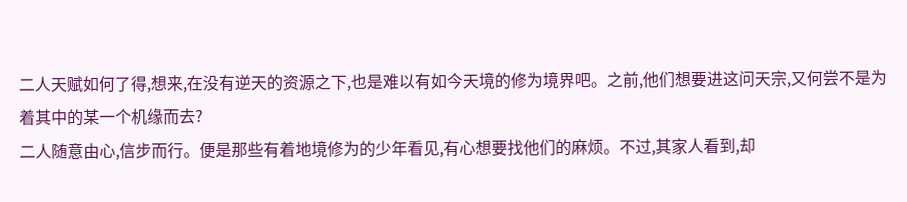二人天赋如何了得,想来,在没有逆天的资源之下,也是难以有如今天境的修为境界吧。之前,他们想要进这问天宗,又何尝不是为着其中的某一个机缘而去?
二人随意由心,信步而行。便是那些有着地境修为的少年看见,有心想要找他们的麻烦。不过,其家人看到,却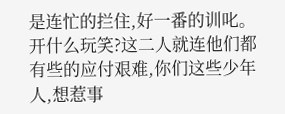是连忙的拦住,好一番的训叱。
开什么玩笑?这二人就连他们都有些的应付艰难,你们这些少年人,想惹事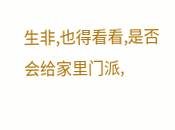生非,也得看看,是否会给家里门派,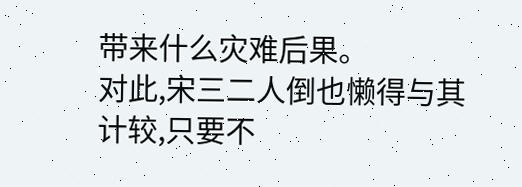带来什么灾难后果。
对此,宋三二人倒也懒得与其计较,只要不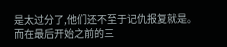是太过分了,他们还不至于记仇报复就是。而在最后开始之前的三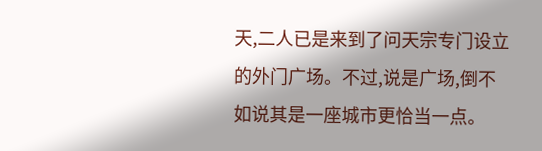天,二人已是来到了问天宗专门设立的外门广场。不过,说是广场,倒不如说其是一座城市更恰当一点。